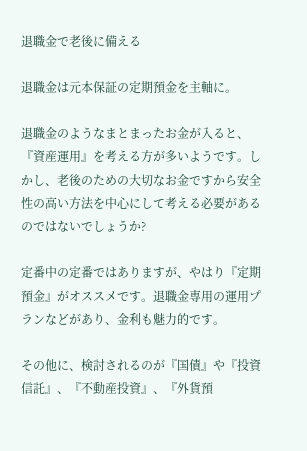退職金で老後に備える

退職金は元本保証の定期預金を主軸に。

退職金のようなまとまったお金が入ると、『資産運用』を考える方が多いようです。しかし、老後のための大切なお金ですから安全性の高い方法を中心にして考える必要があるのではないでしょうか?

定番中の定番ではありますが、やはり『定期預金』がオススメです。退職金専用の運用プランなどがあり、金利も魅力的です。

その他に、検討されるのが『国債』や『投資信託』、『不動産投資』、『外貨預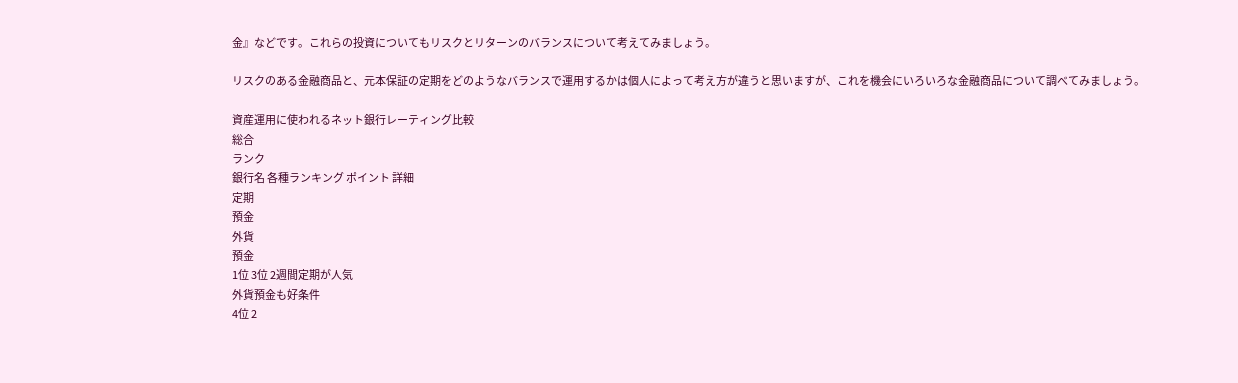金』などです。これらの投資についてもリスクとリターンのバランスについて考えてみましょう。

リスクのある金融商品と、元本保証の定期をどのようなバランスで運用するかは個人によって考え方が違うと思いますが、これを機会にいろいろな金融商品について調べてみましょう。

資産運用に使われるネット銀行レーティング比較
総合
ランク
銀行名 各種ランキング ポイント 詳細
定期
預金
外貨
預金
1位 3位 2週間定期が人気
外貨預金も好条件
4位 2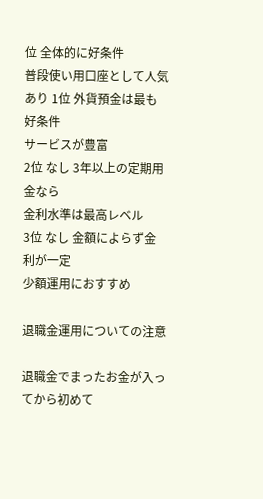位 全体的に好条件
普段使い用口座として人気
あり 1位 外貨預金は最も好条件
サービスが豊富
2位 なし 3年以上の定期用金なら
金利水準は最高レベル
3位 なし 金額によらず金利が一定
少額運用におすすめ

退職金運用についての注意

退職金でまったお金が入ってから初めて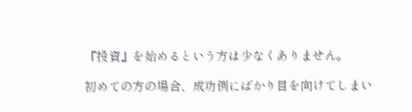『投資』を始めるという方は少なくありません。

初めての方の場合、成功例にばかり目を向けてしまい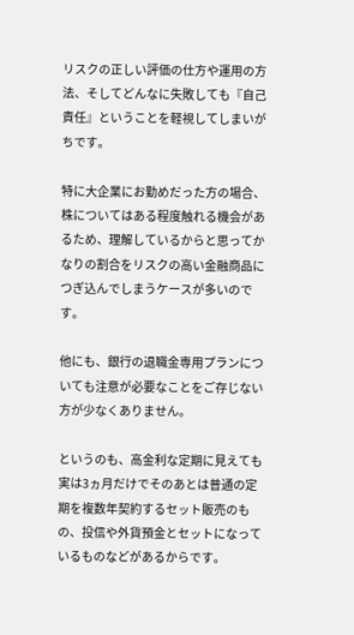リスクの正しい評価の仕方や運用の方法、そしてどんなに失敗しても『自己責任』ということを軽視してしまいがちです。

特に大企業にお勤めだった方の場合、株についてはある程度触れる機会があるため、理解しているからと思ってかなりの割合をリスクの高い金融商品につぎ込んでしまうケースが多いのです。

他にも、銀行の退職金専用プランについても注意が必要なことをご存じない方が少なくありません。

というのも、高金利な定期に見えても実は3ヵ月だけでそのあとは普通の定期を複数年契約するセット販売のもの、投信や外貨預金とセットになっているものなどがあるからです。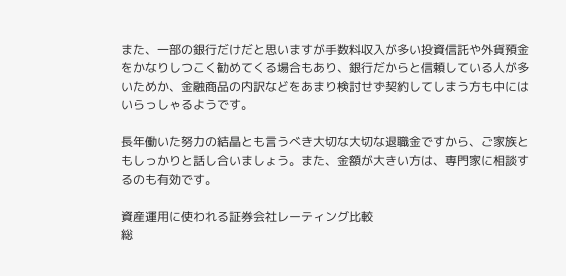また、一部の銀行だけだと思いますが手数料収入が多い投資信託や外貨預金をかなりしつこく勧めてくる場合もあり、銀行だからと信頼している人が多いためか、金融商品の内訳などをあまり検討せず契約してしまう方も中にはいらっしゃるようです。

長年働いた努力の結晶とも言うべき大切な大切な退職金ですから、ご家族ともしっかりと話し合いましょう。また、金額が大きい方は、専門家に相談するのも有効です。

資産運用に使われる証券会社レーティング比較
総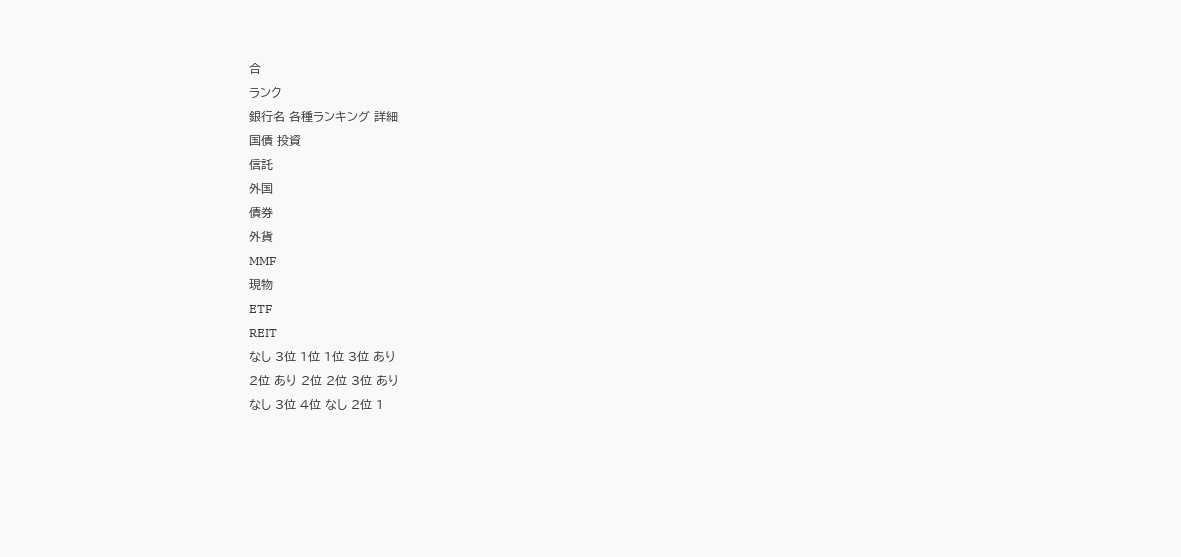合
ランク
銀行名 各種ランキング 詳細
国債 投資
信託
外国
債券
外貨
MMF
現物
ETF
REIT
なし 3位 1位 1位 3位 あり
2位 あり 2位 2位 3位 あり
なし 3位 4位 なし 2位 1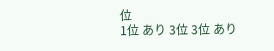位
1位 あり 3位 3位 あり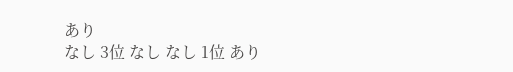あり
なし 3位 なし なし 1位 あり